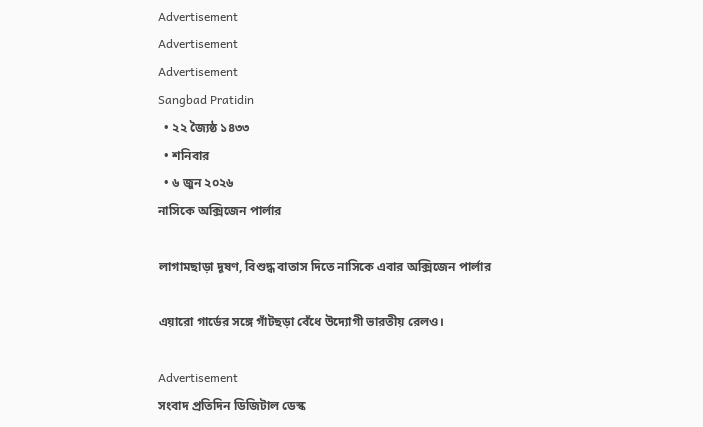Advertisement
Advertisement
Advertisement
Sangbad Pratidin
  • ২২ জ্যৈষ্ঠ ১৪৩৩
  • শনিবার
  • ৬ জুন ২০২৬
নাসিকে অক্সিজেন পার্লার

লাগামছাড়া দূষণ, বিশুদ্ধ বাতাস দিতে নাসিকে এবার অক্সিজেন পার্লার

এয়ারো গার্ডের সঙ্গে গাঁটছড়া বেঁধে উদ্যোগী ভারতীয় রেলও।

Advertisement
সংবাদ প্রতিদিন ডিজিটাল ডেস্ক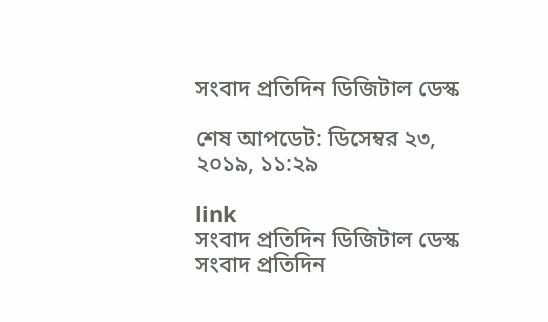সংবাদ প্রতিদিন ডিজিটাল ডেস্ক

শেষ আপডেট: ডিসেম্বর ২৩, ২০১৯, ১১:২৯

link
সংবাদ প্রতিদিন ডিজিটাল ডেস্ক
সংবাদ প্রতিদিন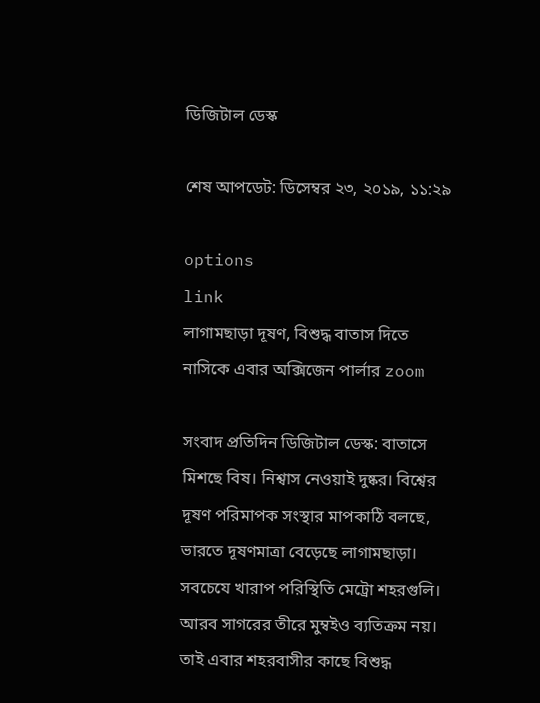ডিজিটাল ডেস্ক

শেষ আপডেট: ডিসেম্বর ২৩, ২০১৯, ১১:২৯

options
link
লাগামছাড়া দূষণ, বিশুদ্ধ বাতাস দিতে নাসিকে এবার অক্সিজেন পার্লার zoom

সংবাদ প্রতিদিন ডিজিটাল ডেস্ক: বাতাসে মিশছে বিষ। নিশ্বাস নেওয়াই দুষ্কর। বিশ্বের দূষণ পরিমাপক সংস্থার মাপকাঠি বলছে, ভারতে দূষণমাত্রা বেড়েছে লাগামছাড়া। সবচেযে খারাপ পরিস্থিতি মেট্রো শহরগুলি। আরব সাগরের তীরে মুম্বইও ব্যতিক্রম নয়। তাই এবার শহরবাসীর কাছে বিশুদ্ধ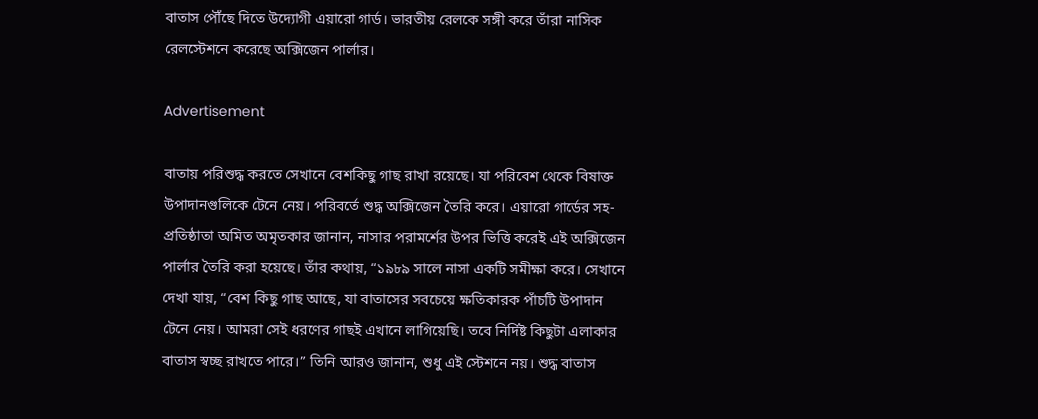বাতাস পৌঁছে দিতে উদ্যোগী এয়ারো গার্ড। ভারতীয় রেলকে সঙ্গী করে তাঁরা নাসিক রেলস্টেশনে করেছে অক্সিজেন পার্লার।

Advertisement

বাতায় পরিশুদ্ধ করতে সেখানে বেশকিছু গাছ রাখা রয়েছে। যা পরিবেশ থেকে বিষাক্ত উপাদানগুলিকে টেনে নেয়। পরিবর্তে শুদ্ধ অক্সিজেন তৈরি করে। এয়ারো গার্ডের সহ-প্রতিষ্ঠাতা অমিত অমৃতকার জানান, নাসার পরামর্শের উপর ভিত্তি করেই এই অক্সিজেন পার্লার তৈরি করা হয়েছে। তাঁর কথায়, “১৯৮৯ সালে নাসা একটি সমীক্ষা করে। সেখানে দেখা যায়, “বেশ কিছু গাছ আছে, যা বাতাসের সবচেয়ে ক্ষতিকারক পাঁচটি উপাদান টেনে নেয়। আমরা সেই ধরণের গাছই এখানে লাগিয়েছি। তবে নির্দিষ্ট কিছুটা এলাকার বাতাস স্বচ্ছ রাখতে পারে।” তিনি আরও জানান, শুধু এই স্টেশনে নয়। শুদ্ধ বাতাস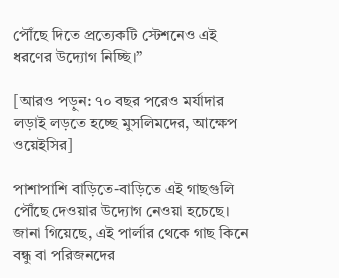পৌঁছে দিতে প্রত্যেকটি স্টেশনেও এই ধরণের উদ্যোগ নিচ্ছি।”

[আরও পড়ুন: ৭০ বছর পরেও মর্যাদার লড়াই লড়তে হচ্ছে মুসলিমদের, আক্ষেপ ওয়েইসির]

পাশাপাশি বাড়িতে-বাড়িতে এই গাছগুলি পৌঁছে দেওয়ার উদ্যোগ নেওয়া হচেছে। জানা গিয়েছে, এই পার্লার থেকে গাছ কিনে বন্ধু বা পরিজনদের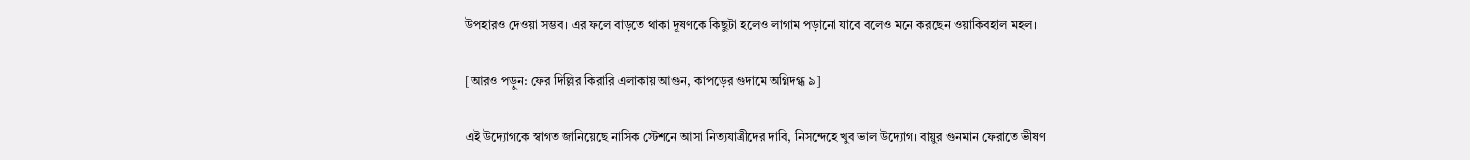উপহারও দেওয়া সম্ভব। এর ফলে বাড়তে থাকা দূষণকে কিছুটা হলেও লাগাম পড়ানো যাবে বলেও মনে করছেন ওয়াকিবহাল মহল।

[আরও পড়ুন: ফের দিল্লির কিরারি এলাকায় আগুন, কাপড়ের গুদামে অগ্নিদগ্ধ ৯]

এই উদ্যোগকে স্বাগত জানিয়েছে নাসিক স্টেশনে আসা নিত্যযাত্রীদের দাবি, নিসন্দেহে খুব ভাল উদ্যোগ। বায়ুর গুনমান ফেরাতে ভীষণ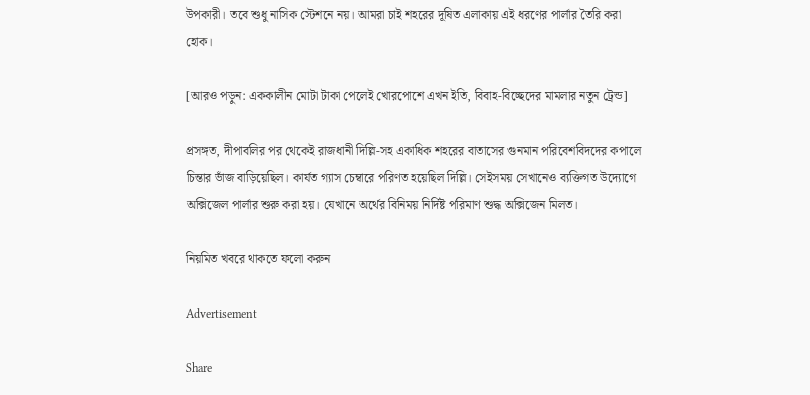উপকারী। তবে শুধু নাসিক স্টেশনে নয়। আমরা চাই শহরের দূষিত এলাকায় এই ধরণের পার্লার তৈরি করা হোক।

[আরও পড়ুন: এককালীন মোটা টাকা পেলেই খোরপোশে এখন ইতি, বিবাহ-বিচ্ছেদের মামলার নতুন ট্রেন্ড]

প্রসঙ্গত, দীপাবলির পর থেকেই রাজধানী দিল্লি-সহ একাধিক শহরের বাতাসের গুনমান পরিবেশবিদদের কপালে চিন্তার ভাঁজ বাড়িয়েছিল। কার্যত গ্যাস চেম্বারে পরিণত হয়েছিল দিল্লি। সেইসময় সেখানেও ব্যক্তিগত উদ্যোগে অক্সিজেল পার্লার শুরু করা হয়। যেখানে অর্থের বিনিময় নির্দিষ্ট পরিমাণ শুদ্ধ অক্সিজেন মিলত।

নিয়মিত খবরে থাকতে ফলো করুন

Advertisement

Share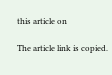this article on

The article link is copied.